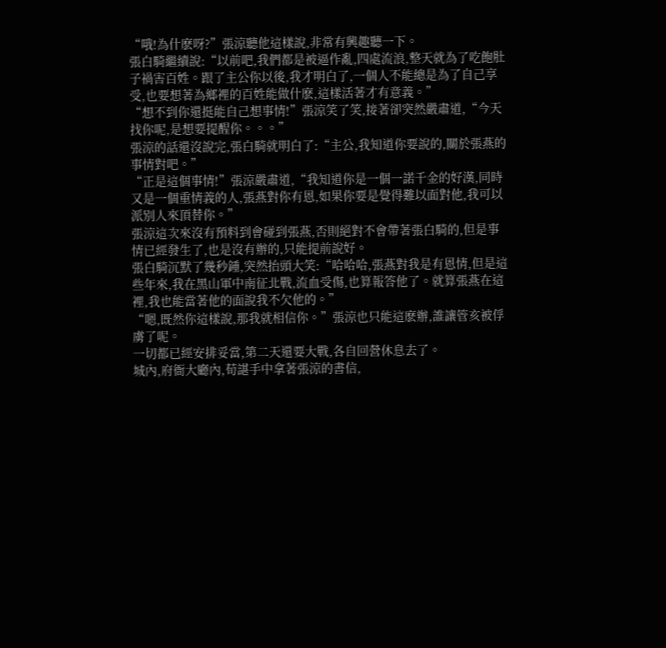“哦!為什麽呀?”張涼聽他這樣說,非常有興趣聽一下。
張白騎繼續說:“以前吧,我們都是被逼作亂,四處流浪,整天就為了吃飽肚子禍害百姓。跟了主公你以後,我才明白了,一個人不能總是為了自己享受,也要想著為鄉裡的百姓能做什麽,這樣活著才有意義。”
“想不到你還挺能自己想事情!”張涼笑了笑,接著卻突然嚴肅道,“今天找你呢,是想要提醒你。。。”
張涼的話還沒說完,張白騎就明白了:“主公,我知道你要說的,關於張燕的事情對吧。”
“正是這個事情!”張涼嚴肅道,“我知道你是一個一諾千金的好漢,同時又是一個重情義的人,張燕對你有恩,如果你要是覺得難以面對他,我可以派別人來頂替你。”
張涼這次來沒有預料到會碰到張燕,否則絕對不會帶著張白騎的,但是事情已經發生了,也是沒有辦的,只能提前說好。
張白騎沉默了幾秒鍾,突然抬頭大笑:“哈哈哈,張燕對我是有恩情,但是這些年來,我在黑山軍中南征北戰,流血受傷,也算報答他了。就算張燕在這裡,我也能當著他的面說我不欠他的。”
“嗯,既然你這樣說,那我就相信你。”張涼也只能這麽辦,誰讓管亥被俘虜了呢。
一切都已經安排妥當,第二天還要大戰,各自回營休息去了。
城內,府衙大廳內,荀諶手中拿著張涼的書信,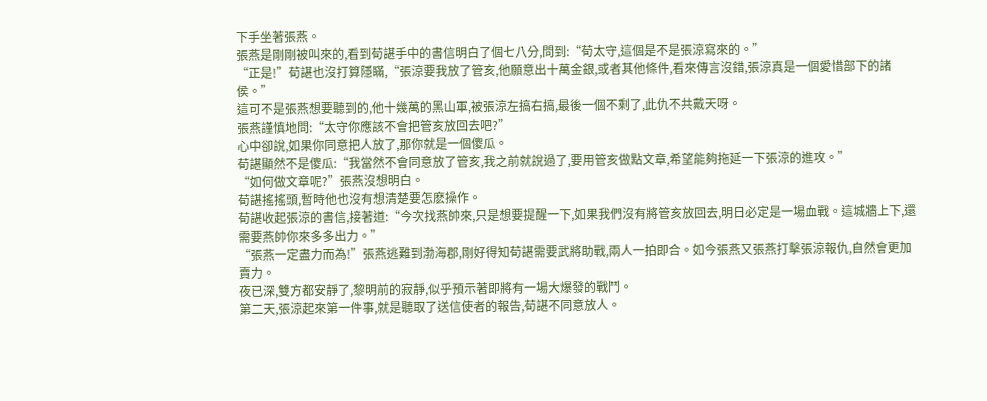下手坐著張燕。
張燕是剛剛被叫來的,看到荀諶手中的書信明白了個七八分,問到:“荀太守,這個是不是張涼寫來的。”
“正是!”荀諶也沒打算隱瞞,“張涼要我放了管亥,他願意出十萬金銀,或者其他條件,看來傳言沒錯,張涼真是一個愛惜部下的諸侯。”
這可不是張燕想要聽到的,他十幾萬的黑山軍,被張涼左搞右搞,最後一個不剩了,此仇不共戴天呀。
張燕謹慎地問:“太守你應該不會把管亥放回去吧?”
心中卻說,如果你同意把人放了,那你就是一個傻瓜。
荀諶顯然不是傻瓜:“我當然不會同意放了管亥,我之前就說過了,要用管亥做點文章,希望能夠拖延一下張涼的進攻。”
“如何做文章呢?”張燕沒想明白。
荀諶搖搖頭,暫時他也沒有想清楚要怎麽操作。
荀諶收起張涼的書信,接著道:“今次找燕帥來,只是想要提醒一下,如果我們沒有將管亥放回去,明日必定是一場血戰。這城牆上下,還需要燕帥你來多多出力。”
“張燕一定盡力而為!”張燕逃難到渤海郡,剛好得知荀諶需要武將助戰,兩人一拍即合。如今張燕又張燕打擊張涼報仇,自然會更加賣力。
夜已深,雙方都安靜了,黎明前的寂靜,似乎預示著即將有一場大爆發的戰鬥。
第二天,張涼起來第一件事,就是聽取了送信使者的報告,荀諶不同意放人。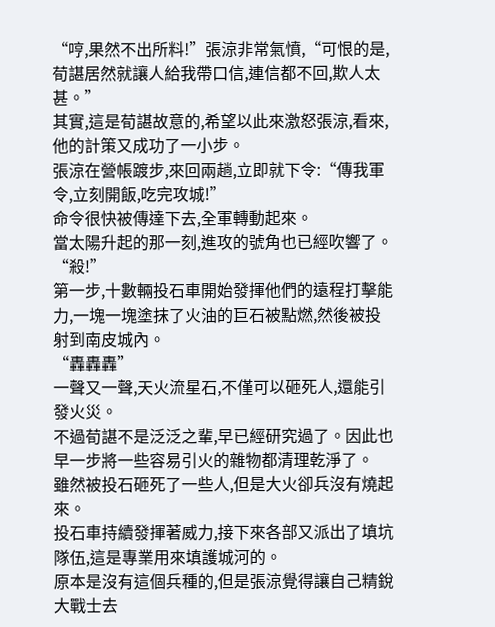“哼,果然不出所料!”張涼非常氣憤,“可恨的是,荀諶居然就讓人給我帶口信,連信都不回,欺人太甚。”
其實,這是荀諶故意的,希望以此來激怒張涼,看來,他的計策又成功了一小步。
張涼在營帳踱步,來回兩趟,立即就下令:“傳我軍令,立刻開飯,吃完攻城!”
命令很快被傳達下去,全軍轉動起來。
當太陽升起的那一刻,進攻的號角也已經吹響了。
“殺!”
第一步,十數輛投石車開始發揮他們的遠程打擊能力,一塊一塊塗抹了火油的巨石被點燃,然後被投射到南皮城內。
“轟轟轟”
一聲又一聲,天火流星石,不僅可以砸死人,還能引發火災。
不過荀諶不是泛泛之輩,早已經研究過了。因此也早一步將一些容易引火的雜物都清理乾淨了。
雖然被投石砸死了一些人,但是大火卻兵沒有燒起來。
投石車持續發揮著威力,接下來各部又派出了填坑隊伍,這是專業用來填護城河的。
原本是沒有這個兵種的,但是張涼覺得讓自己精銳大戰士去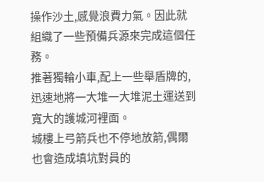操作沙土,感覺浪費力氣。因此就組織了一些預備兵源來完成這個任務。
推著獨輪小車,配上一些舉盾牌的,迅速地將一大堆一大堆泥土運送到寬大的護城河裡面。
城樓上弓箭兵也不停地放箭,偶爾也會造成填坑對員的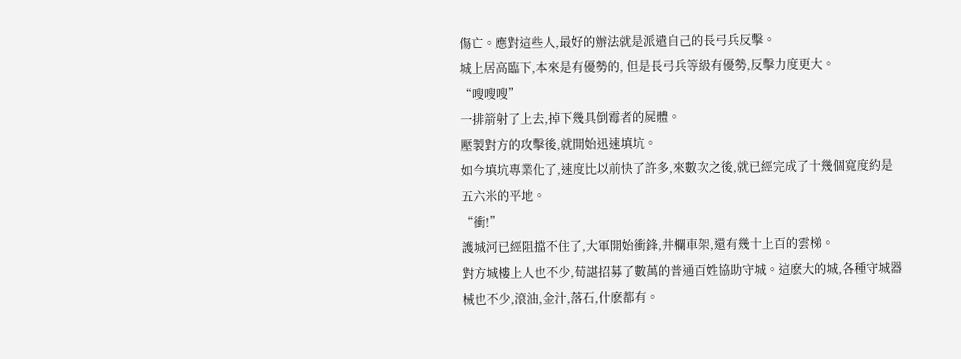傷亡。應對這些人,最好的辦法就是派遣自己的長弓兵反擊。
城上居高臨下,本來是有優勢的, 但是長弓兵等級有優勢,反擊力度更大。
“嗖嗖嗖”
一排箭射了上去,掉下幾具倒霉者的屍體。
壓製對方的攻擊後,就開始迅速填坑。
如今填坑專業化了,速度比以前快了許多,來數次之後,就已經完成了十幾個寬度約是五六米的平地。
“衝!”
護城河已經阻擋不住了,大軍開始衝鋒,井欄車架,還有幾十上百的雲梯。
對方城樓上人也不少,荀諶招募了數萬的普通百姓協助守城。這麽大的城,各種守城器械也不少,滾油,金汁,落石,什麽都有。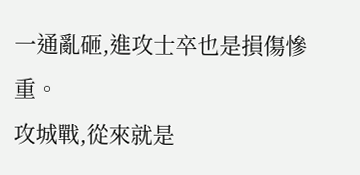一通亂砸,進攻士卒也是損傷慘重。
攻城戰,從來就是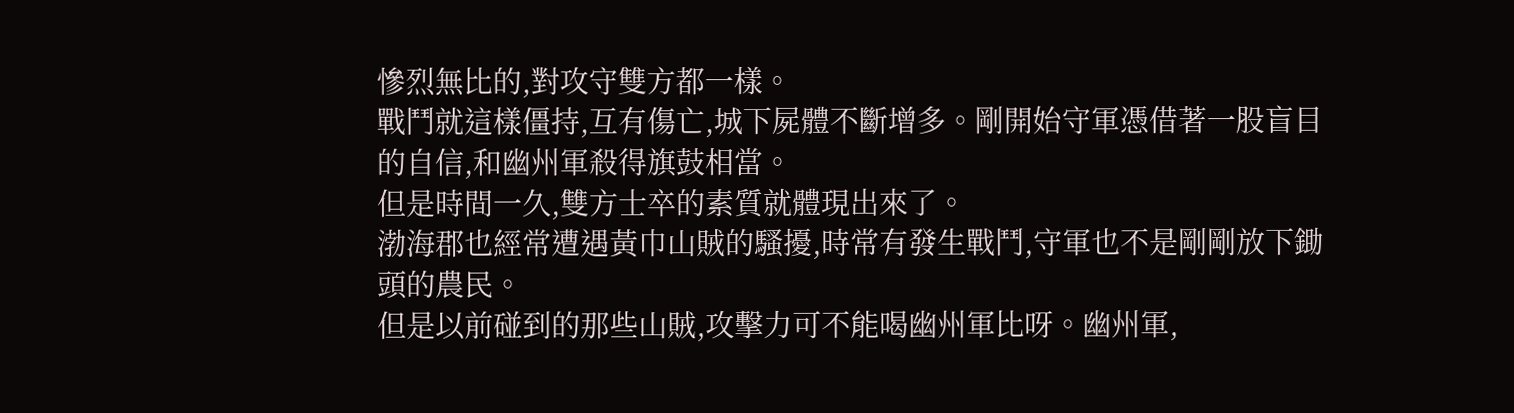慘烈無比的,對攻守雙方都一樣。
戰鬥就這樣僵持,互有傷亡,城下屍體不斷增多。剛開始守軍憑借著一股盲目的自信,和幽州軍殺得旗鼓相當。
但是時間一久,雙方士卒的素質就體現出來了。
渤海郡也經常遭遇黃巾山賊的騷擾,時常有發生戰鬥,守軍也不是剛剛放下鋤頭的農民。
但是以前碰到的那些山賊,攻擊力可不能喝幽州軍比呀。幽州軍,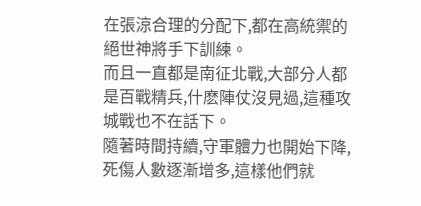在張涼合理的分配下,都在高統禦的絕世神將手下訓練。
而且一直都是南征北戰,大部分人都是百戰精兵,什麽陣仗沒見過,這種攻城戰也不在話下。
隨著時間持續,守軍體力也開始下降,死傷人數逐漸增多,這樣他們就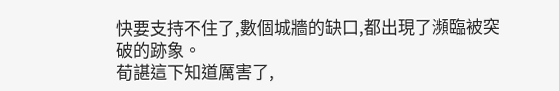快要支持不住了,數個城牆的缺口,都出現了瀕臨被突破的跡象。
荀諶這下知道厲害了,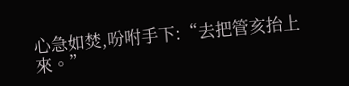心急如焚,吩咐手下:“去把管亥抬上來。”